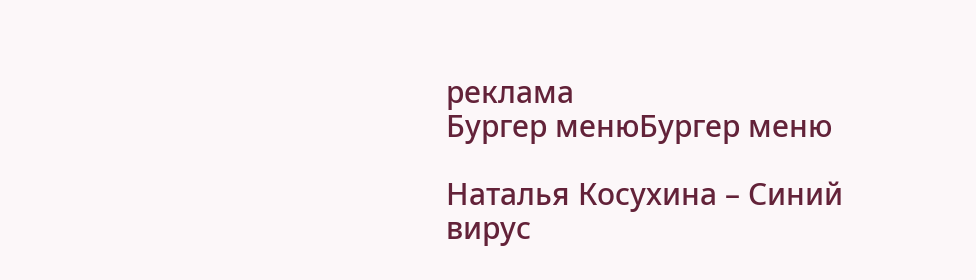реклама
Бургер менюБургер меню

Наталья Косухина – Синий вирус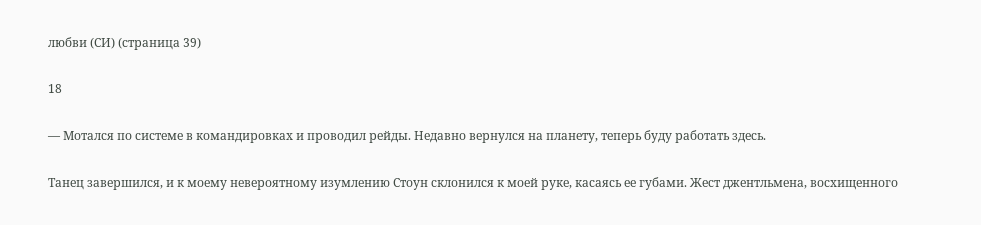любви (СИ) (страница 39)

18

— Мотался по системе в командировках и проводил рейды. Недавно вернулся на планету, теперь буду работать здесь.

Танец завершился, и к моему невероятному изумлению Стоун склонился к моей руке, касаясь ее губами. Жест джентльмена, восхищенного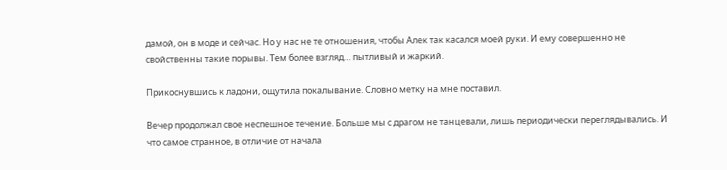дамой, он в моде и сейчас. Но у нас не те отношения, чтобы Алек так касался моей руки. И ему совершенно не свойственны такие порывы. Тем более взгляд… пытливый и жаркий.

Прикоснувшись к ладони, ощутила покалывание. Словно метку на мне поставил.

Вечер продолжал свое неспешное течение. Больше мы с драгом не танцевали, лишь периодически переглядывались. И что самое странное, в отличие от начала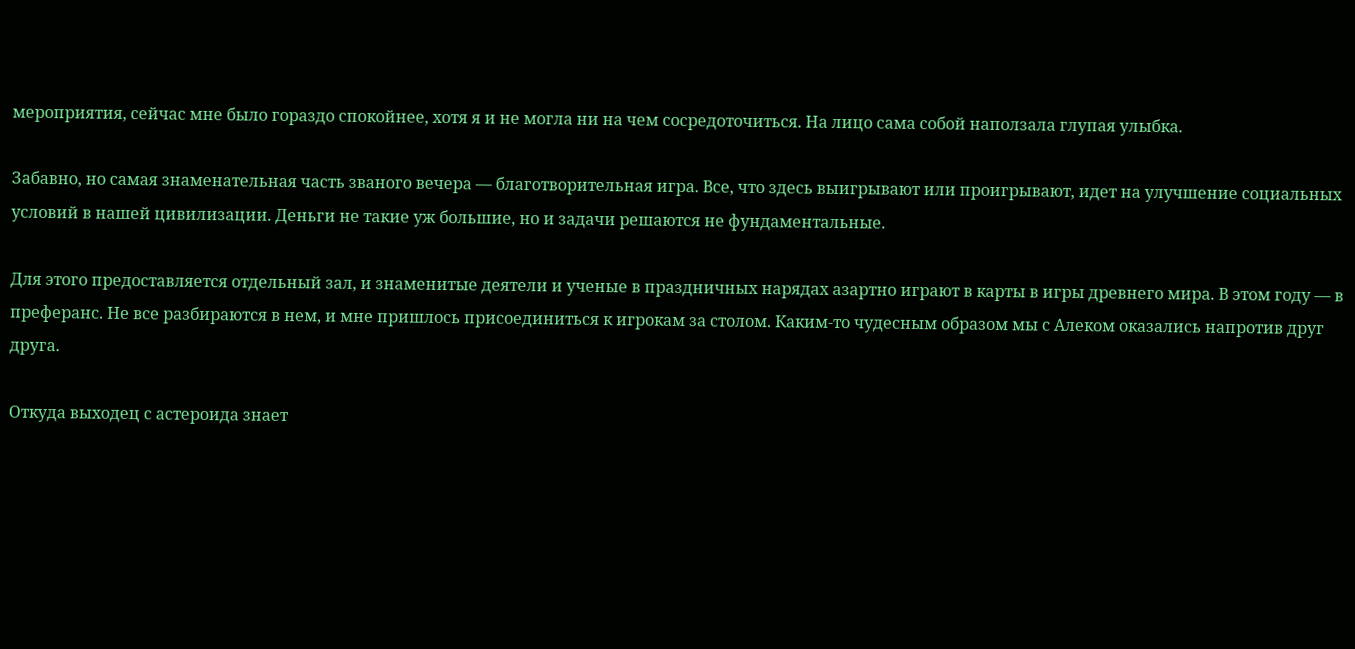мероприятия, сейчас мне было гораздо спокойнее, хотя я и не могла ни на чем сосредоточиться. На лицо сама собой наползала глупая улыбка.

Забавно, но самая знаменательная часть званого вечера — благотворительная игра. Все, что здесь выигрывают или проигрывают, идет на улучшение социальных условий в нашей цивилизации. Деньги не такие уж большие, но и задачи решаются не фундаментальные.

Для этого предоставляется отдельный зал, и знаменитые деятели и ученые в праздничных нарядах азартно играют в карты в игры древнего мира. В этом году — в преферанс. Не все разбираются в нем, и мне пришлось присоединиться к игрокам за столом. Каким-то чудесным образом мы с Алеком оказались напротив друг друга.

Откуда выходец с астероида знает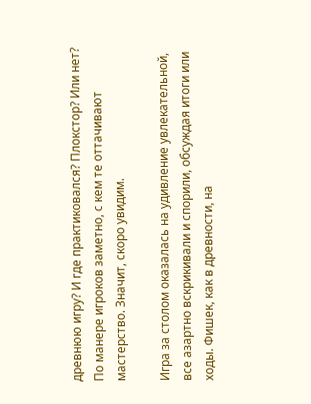древнюю игру? И где практиковался? Плокстор? Или нет? По манере игроков заметно, с кем те оттачивают мастерство. Значит, скоро увидим.

Игра за столом оказалась на удивление увлекательной, все азартно вскрикивали и спорили, обсуждая итоги или ходы. Фишек, как в древности, на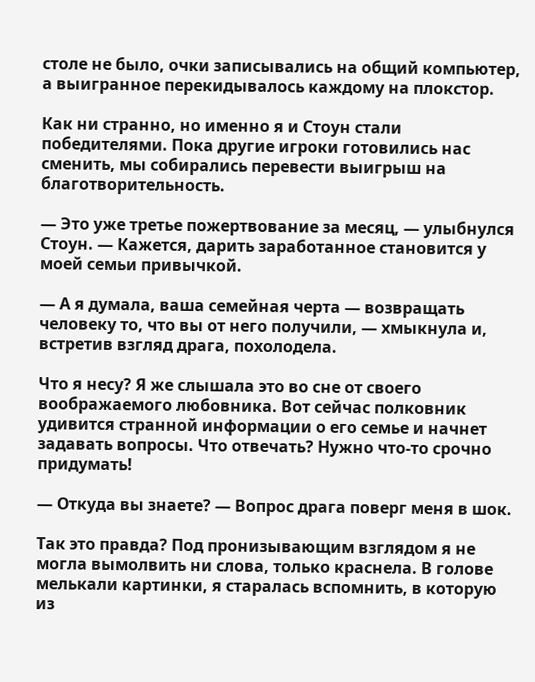столе не было, очки записывались на общий компьютер, а выигранное перекидывалось каждому на плокстор.

Как ни странно, но именно я и Стоун стали победителями. Пока другие игроки готовились нас сменить, мы собирались перевести выигрыш на благотворительность.

— Это уже третье пожертвование за месяц, — улыбнулся Стоун. — Кажется, дарить заработанное становится у моей семьи привычкой.

— А я думала, ваша семейная черта — возвращать человеку то, что вы от него получили, — хмыкнула и, встретив взгляд драга, похолодела.

Что я несу? Я же слышала это во сне от своего воображаемого любовника. Вот сейчас полковник удивится странной информации о его семье и начнет задавать вопросы. Что отвечать? Нужно что-то срочно придумать!

— Откуда вы знаете? — Вопрос драга поверг меня в шок.

Так это правда? Под пронизывающим взглядом я не могла вымолвить ни слова, только краснела. В голове мелькали картинки, я старалась вспомнить, в которую из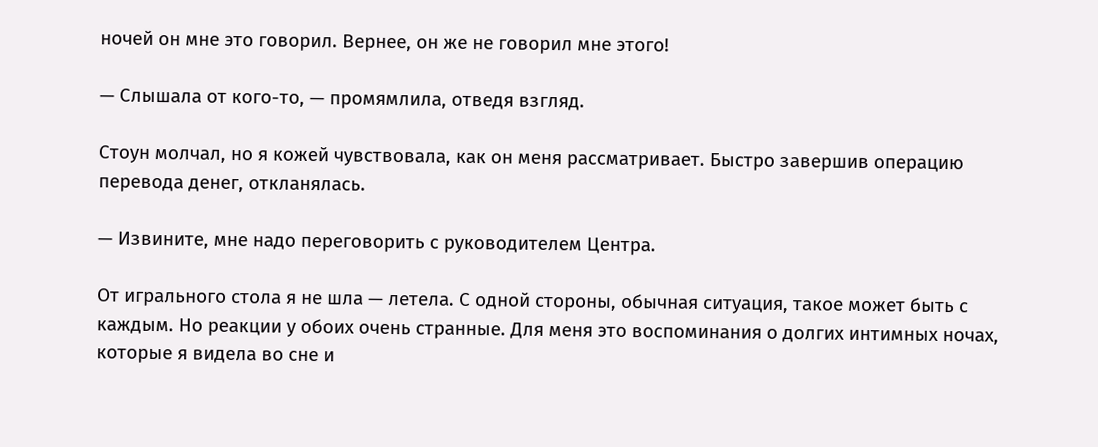ночей он мне это говорил. Вернее, он же не говорил мне этого!

— Слышала от кого-то, — промямлила, отведя взгляд.

Стоун молчал, но я кожей чувствовала, как он меня рассматривает. Быстро завершив операцию перевода денег, откланялась.

— Извините, мне надо переговорить с руководителем Центра.

От игрального стола я не шла — летела. С одной стороны, обычная ситуация, такое может быть с каждым. Но реакции у обоих очень странные. Для меня это воспоминания о долгих интимных ночах, которые я видела во сне и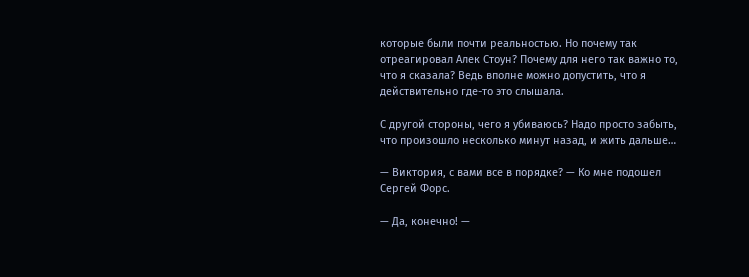которые были почти реальностью. Но почему так отреагировал Алек Стоун? Почему для него так важно то, что я сказала? Ведь вполне можно допустить, что я действительно где-то это слышала.

С другой стороны, чего я убиваюсь? Надо просто забыть, что произошло несколько минут назад, и жить дальше…

— Виктория, с вами все в порядке? — Ко мне подошел Сергей Форс.

— Да, конечно! —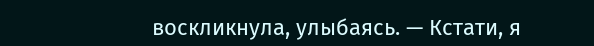воскликнула, улыбаясь. — Кстати, я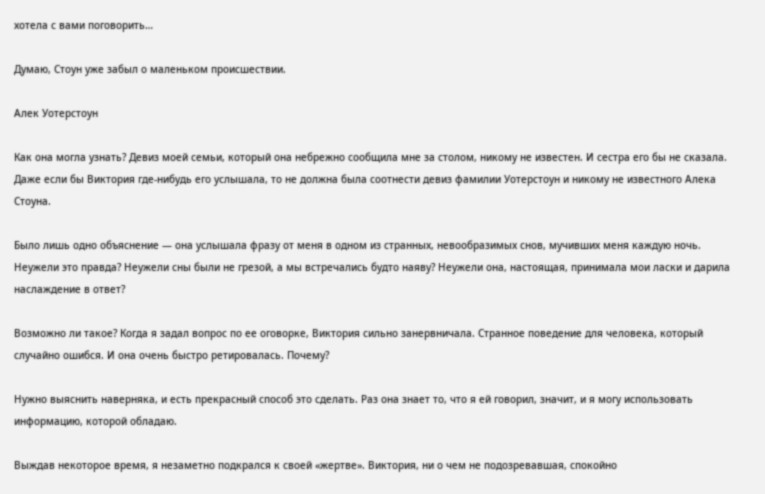хотела с вами поговорить…

Думаю, Стоун уже забыл о маленьком происшествии.

Алек Уотерстоун

Как она могла узнать? Девиз моей семьи, который она небрежно сообщила мне за столом, никому не известен. И сестра его бы не сказала. Даже если бы Виктория где-нибудь его услышала, то не должна была соотнести девиз фамилии Уотерстоун и никому не известного Алека Стоуна.

Было лишь одно объяснение — она услышала фразу от меня в одном из странных, невообразимых снов, мучивших меня каждую ночь. Неужели это правда? Неужели сны были не грезой, а мы встречались будто наяву? Неужели она, настоящая, принимала мои ласки и дарила наслаждение в ответ?

Возможно ли такое? Когда я задал вопрос по ее оговорке, Виктория сильно занервничала. Странное поведение для человека, который случайно ошибся. И она очень быстро ретировалась. Почему?

Нужно выяснить наверняка, и есть прекрасный способ это сделать. Раз она знает то, что я ей говорил, значит, и я могу использовать информацию, которой обладаю.

Выждав некоторое время, я незаметно подкрался к своей «жертве». Виктория, ни о чем не подозревавшая, спокойно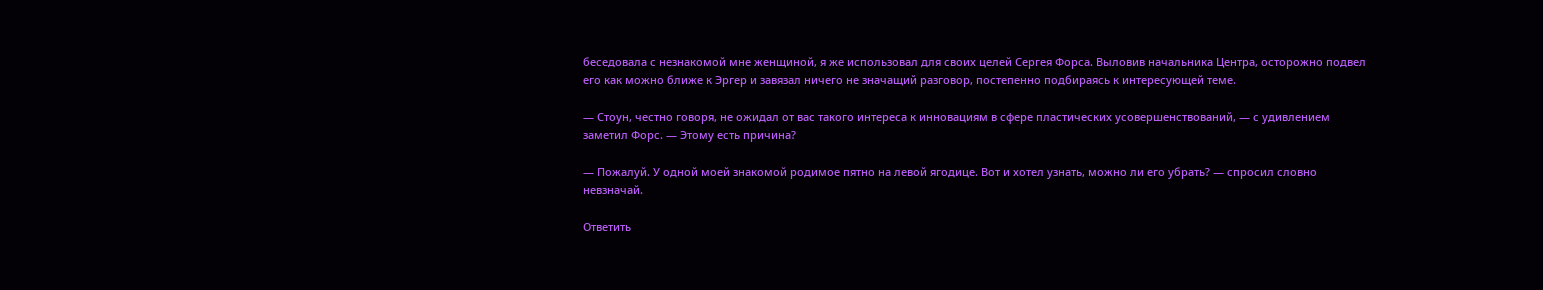беседовала с незнакомой мне женщиной, я же использовал для своих целей Сергея Форса. Выловив начальника Центра, осторожно подвел его как можно ближе к Эргер и завязал ничего не значащий разговор, постепенно подбираясь к интересующей теме.

— Стоун, честно говоря, не ожидал от вас такого интереса к инновациям в сфере пластических усовершенствований, — с удивлением заметил Форс. — Этому есть причина?

— Пожалуй. У одной моей знакомой родимое пятно на левой ягодице. Вот и хотел узнать, можно ли его убрать? — спросил словно невзначай.

Ответить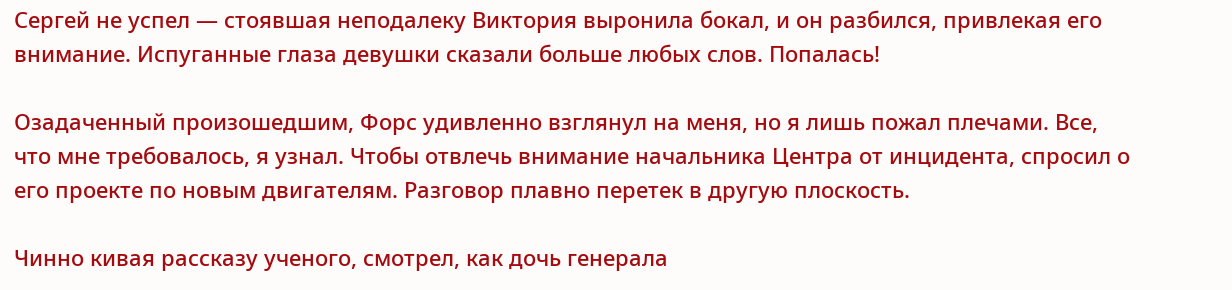Сергей не успел — стоявшая неподалеку Виктория выронила бокал, и он разбился, привлекая его внимание. Испуганные глаза девушки сказали больше любых слов. Попалась!

Озадаченный произошедшим, Форс удивленно взглянул на меня, но я лишь пожал плечами. Все, что мне требовалось, я узнал. Чтобы отвлечь внимание начальника Центра от инцидента, спросил о его проекте по новым двигателям. Разговор плавно перетек в другую плоскость.

Чинно кивая рассказу ученого, смотрел, как дочь генерала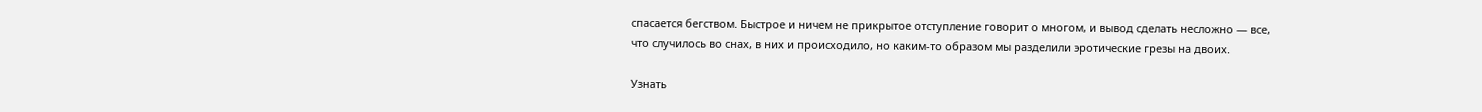спасается бегством. Быстрое и ничем не прикрытое отступление говорит о многом, и вывод сделать несложно — все, что случилось во снах, в них и происходило, но каким-то образом мы разделили эротические грезы на двоих.

Узнать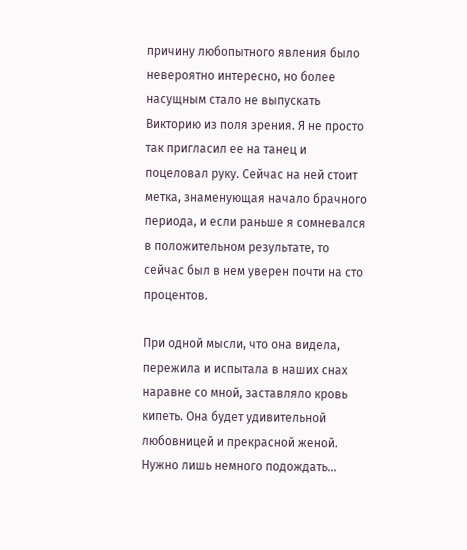причину любопытного явления было невероятно интересно, но более насущным стало не выпускать Викторию из поля зрения. Я не просто так пригласил ее на танец и поцеловал руку. Сейчас на ней стоит метка, знаменующая начало брачного периода, и если раньше я сомневался в положительном результате, то сейчас был в нем уверен почти на сто процентов.

При одной мысли, что она видела, пережила и испытала в наших снах наравне со мной, заставляло кровь кипеть. Она будет удивительной любовницей и прекрасной женой. Нужно лишь немного подождать…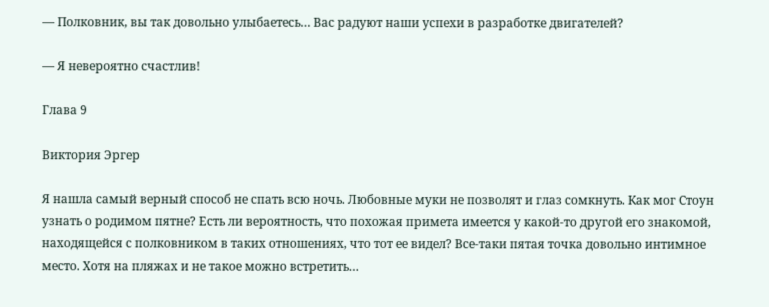— Полковник, вы так довольно улыбаетесь… Вас радуют наши успехи в разработке двигателей?

— Я невероятно счастлив!

Глава 9

Виктория Эргер

Я нашла самый верный способ не спать всю ночь. Любовные муки не позволят и глаз сомкнуть. Как мог Стоун узнать о родимом пятне? Есть ли вероятность, что похожая примета имеется у какой-то другой его знакомой, находящейся с полковником в таких отношениях, что тот ее видел? Все-таки пятая точка довольно интимное место. Хотя на пляжах и не такое можно встретить…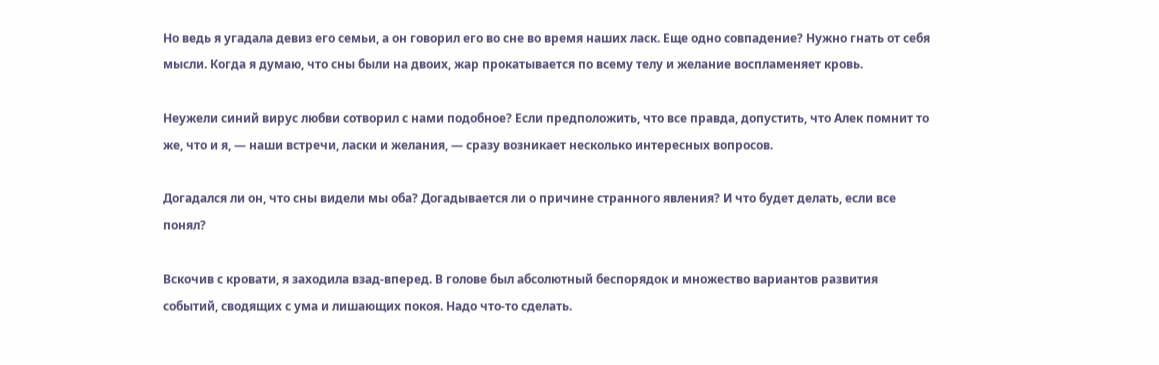Но ведь я угадала девиз его семьи, а он говорил его во сне во время наших ласк. Еще одно совпадение? Нужно гнать от себя мысли. Когда я думаю, что сны были на двоих, жар прокатывается по всему телу и желание воспламеняет кровь.

Неужели синий вирус любви сотворил с нами подобное? Если предположить, что все правда, допустить, что Алек помнит то же, что и я, — наши встречи, ласки и желания, — сразу возникает несколько интересных вопросов.

Догадался ли он, что сны видели мы оба? Догадывается ли о причине странного явления? И что будет делать, если все понял?

Вскочив с кровати, я заходила взад-вперед. В голове был абсолютный беспорядок и множество вариантов развития событий, сводящих с ума и лишающих покоя. Надо что-то сделать.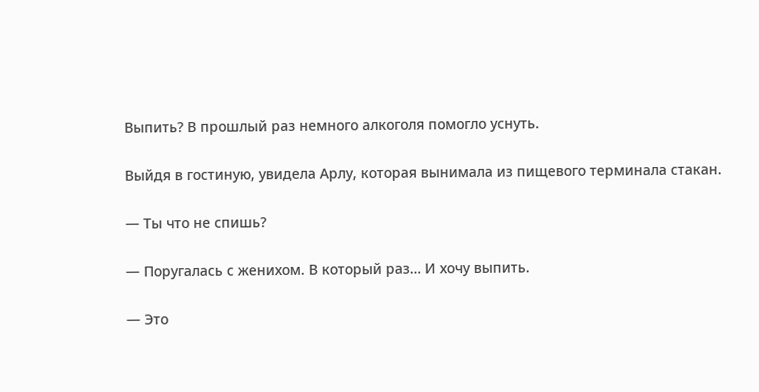Выпить? В прошлый раз немного алкоголя помогло уснуть.

Выйдя в гостиную, увидела Арлу, которая вынимала из пищевого терминала стакан.

— Ты что не спишь?

— Поругалась с женихом. В который раз… И хочу выпить.

— Это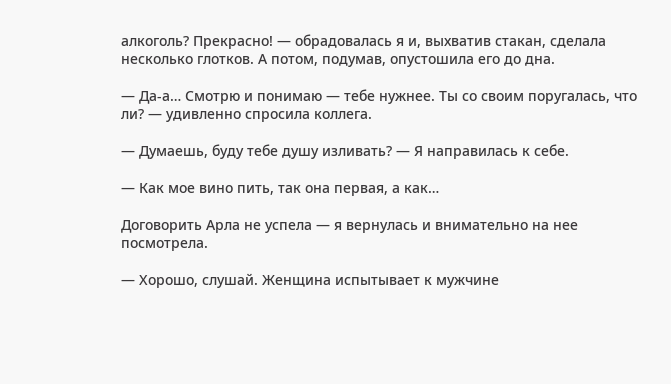алкоголь? Прекрасно! — обрадовалась я и, выхватив стакан, сделала несколько глотков. А потом, подумав, опустошила его до дна.

— Да-а… Смотрю и понимаю — тебе нужнее. Ты со своим поругалась, что ли? — удивленно спросила коллега.

— Думаешь, буду тебе душу изливать? — Я направилась к себе.

— Как мое вино пить, так она первая, а как…

Договорить Арла не успела — я вернулась и внимательно на нее посмотрела.

— Хорошо, слушай. Женщина испытывает к мужчине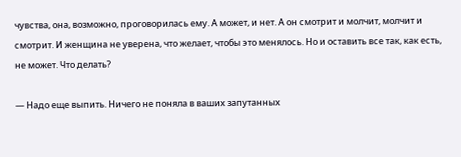чувства, она, возможно, проговорилась ему. А может, и нет. А он смотрит и молчит, молчит и смотрит. И женщина не уверена, что желает, чтобы это менялось. Но и оставить все так, как есть, не может. Что делать?

— Надо еще выпить. Ничего не поняла в ваших запутанных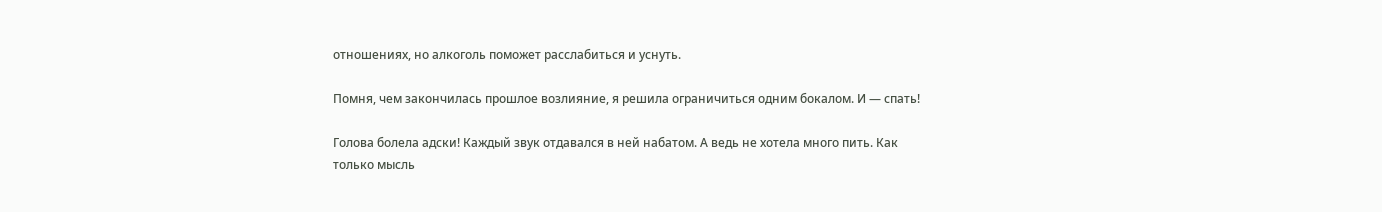отношениях, но алкоголь поможет расслабиться и уснуть.

Помня, чем закончилась прошлое возлияние, я решила ограничиться одним бокалом. И — спать!

Голова болела адски! Каждый звук отдавался в ней набатом. А ведь не хотела много пить. Как только мысль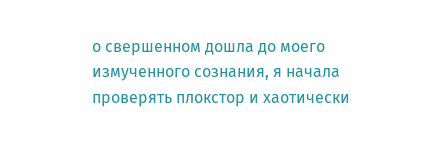о свершенном дошла до моего измученного сознания, я начала проверять плокстор и хаотически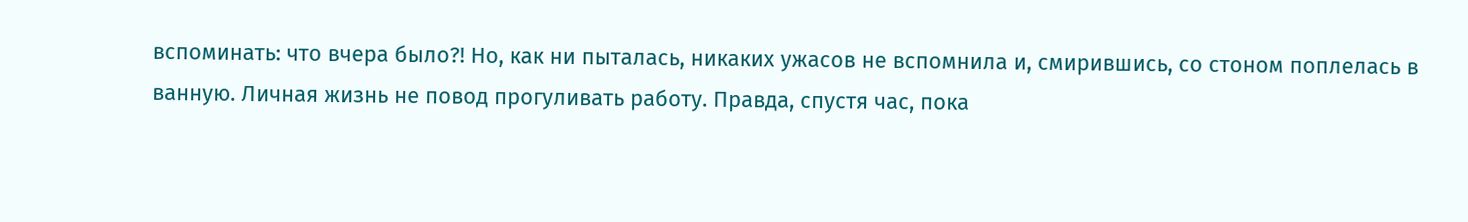вспоминать: что вчера было?! Но, как ни пыталась, никаких ужасов не вспомнила и, смирившись, со стоном поплелась в ванную. Личная жизнь не повод прогуливать работу. Правда, спустя час, пока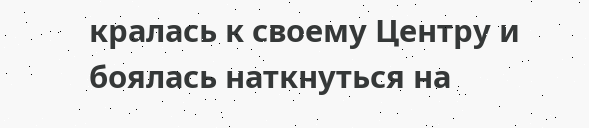кралась к своему Центру и боялась наткнуться на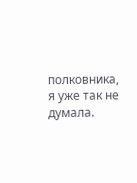полковника, я уже так не думала.